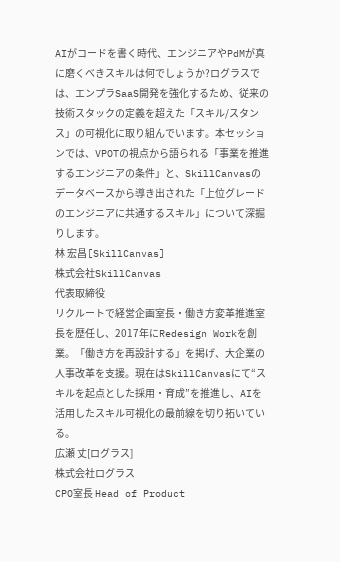AIがコードを書く時代、エンジニアやPdMが真に磨くべきスキルは何でしょうか?ログラスでは、エンプラSaaS開発を強化するため、従来の技術スタックの定義を超えた「スキル/スタンス」の可視化に取り組んでいます。本セッションでは、VPOTの視点から語られる「事業を推進するエンジニアの条件」と、SkillCanvasのデータベースから導き出された「上位グレードのエンジニアに共通するスキル」について深掘りします。
林 宏昌[SkillCanvas]
株式会社SkillCanvas
代表取締役
リクルートで経営企画室長・働き方変革推進室長を歴任し、2017年にRedesign Workを創業。「働き方を再設計する」を掲げ、大企業の人事改革を支援。現在はSkillCanvasにて“スキルを起点とした採用・育成”を推進し、AIを活用したスキル可視化の最前線を切り拓いている。
広瀬 丈[ログラス]
株式会社ログラス
CPO室長 Head of Product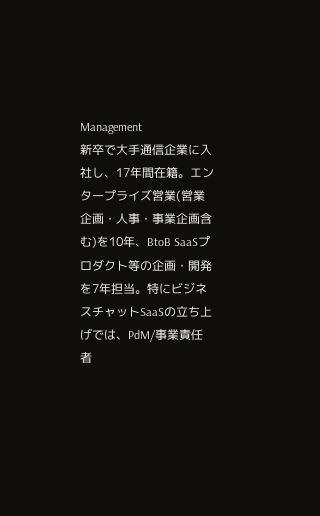Management
新卒で大手通信企業に入社し、17年間在籍。エンタープライズ営業(営業企画・人事・事業企画含む)を10年、BtoB SaaSプロダクト等の企画・開発を7年担当。特にビジネスチャットSaaSの立ち上げでは、PdM/事業責任者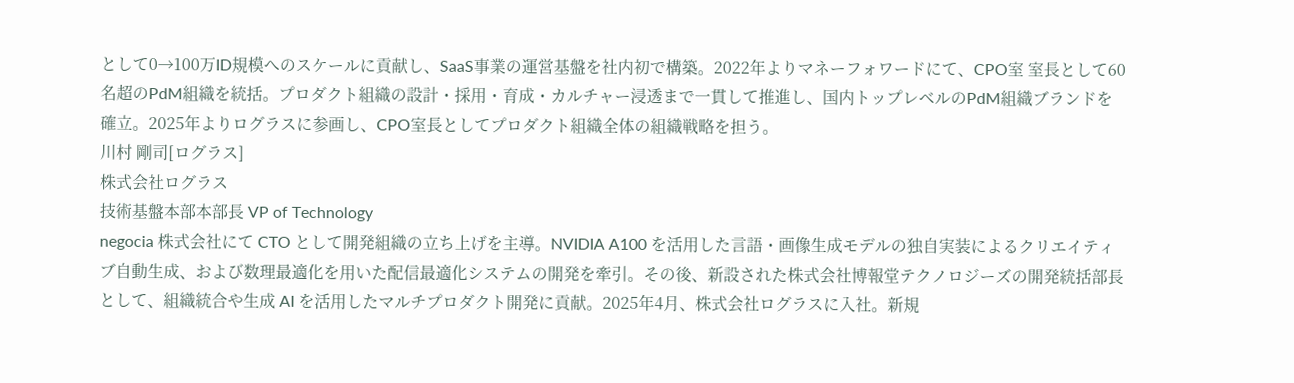として0→100万ID規模へのスケールに貢献し、SaaS事業の運営基盤を社内初で構築。2022年よりマネーフォワードにて、CPO室 室長として60名超のPdM組織を統括。プロダクト組織の設計・採用・育成・カルチャー浸透まで一貫して推進し、国内トップレベルのPdM組織ブランドを確立。2025年よりログラスに参画し、CPO室長としてプロダクト組織全体の組織戦略を担う。
川村 剛司[ログラス]
株式会社ログラス
技術基盤本部本部長 VP of Technology
negocia 株式会社にて CTO として開発組織の立ち上げを主導。NVIDIA A100 を活用した言語・画像生成モデルの独自実装によるクリエイティブ自動生成、および数理最適化を用いた配信最適化システムの開発を牽引。その後、新設された株式会社博報堂テクノロジーズの開発統括部長として、組織統合や生成 AI を活用したマルチプロダクト開発に貢献。2025年4月、株式会社ログラスに入社。新規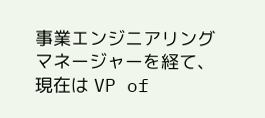事業エンジニアリングマネージャーを経て、現在は VP of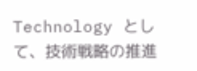Technology として、技術戦略の推進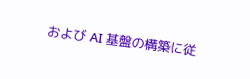および AI 基盤の構築に従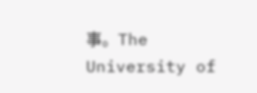事。The University of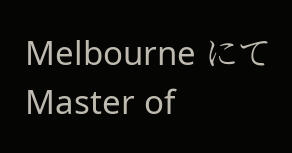Melbourne にて Master of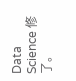Data Science 修了。